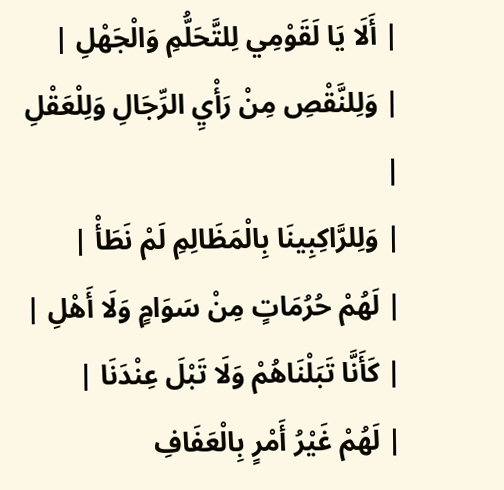| أَلَا يَا لَقَوْمِي لِلتَّحَلُّمِ وَالْجَهْلِ |
| وَلِلنَّقْصِ مِنْ رَأْيِ الرِّجَالِ وَلِلْعَقْلِ |
| وَلِلرَّاكِبِينَا بِالْمَظَالِمِ لَمْ نَطَأْ |
| لَهُمْ حُرُمَاتٍ مِنْ سَوَامٍ وَلَا أَهْلِ |
| كَأَنَّا تَبَلْنَاهُمْ وَلَا تَبْلَ عِنْدَنَا |
| لَهُمْ غَيْرُ أَمْرٍ بِالْعَفَافِ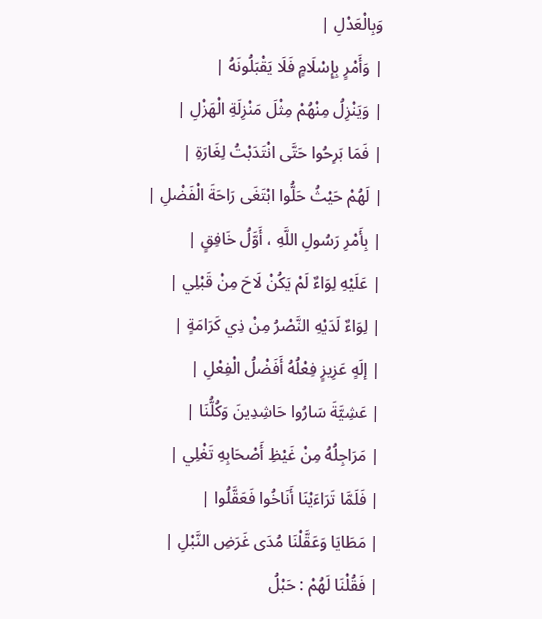وَبِالْعَدْلِ |
| وَأَمْرٍ بِإِسْلَامٍ فَلَا يَقْبَلُونَهُ |
| وَيَنْزِلُ مِنْهُمْ مِثْلَ مَنْزِلَةِ الْهَزْلِ |
| فَمَا بَرِحُوا حَتَّى انْتَدَبْتُ لِغَارَةِ |
| لَهُمْ حَيْثُ حَلُّوا ابْتَغَى رَاحَةَ الْفَضْلِ |
| بِأَمْرِ رَسُولِ اللَّهِ ، أَوَّلُ خَافِقٍ |
| عَلَيْهِ لِوَاءٌ لَمْ يَكُنْ لَاحَ مِنْ قَبْلِي |
| لِوَاءٌ لَدَيْهِ النَّصْرُ مِنْ ذِي كَرَامَةٍ |
| إلَهٍ عَزِيزٍ فِعْلُهُ أَفَضْلُ الْفِعْلِ |
| عَشِيَّةَ سَارُوا حَاشِدِينَ وَكُلُّنَا |
| مَرَاجِلُهُ مِنْ غَيْظِ أَصْحَابِهِ تَغْلِي |
| فَلَمَّا تَرَاءَيْنَا أَنَاخُوا فَعَقَّلُوا |
| مَطَايَا وَعَقَّلْنَا مُدَى غَرَضِ النَّبْلِ |
| فَقُلْنَا لَهُمْ : حَبْلُ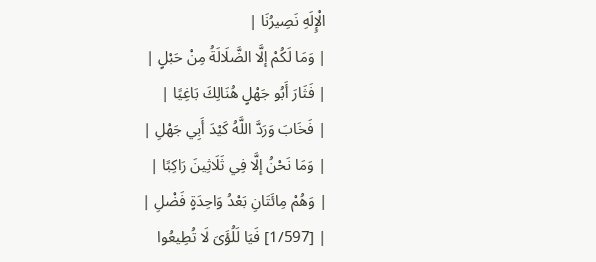الْإِلَهِ نَصِيرُنَا |
| وَمَا لَكُمْ إلَّا الضَّلَالَةُ مِنْ حَبْلٍ |
| فَثَارَ أَبُو جَهْلٍ هُنَالِكَ بَاغِيًا |
| فَخَابَ وَرَدَّ اللَّهُ كَيْدَ أَبِي جَهْلِ |
| وَمَا نَحْنُ إلَّا فِي ثَلَاثِينَ رَاكِبًا |
| وَهُمْ مِائَتَانِ بَعْدُ وَاحِدَةٍ فَضْلِ |
| [1/597] فَيَا لَلُؤَىَ لَا تُطِيعُوا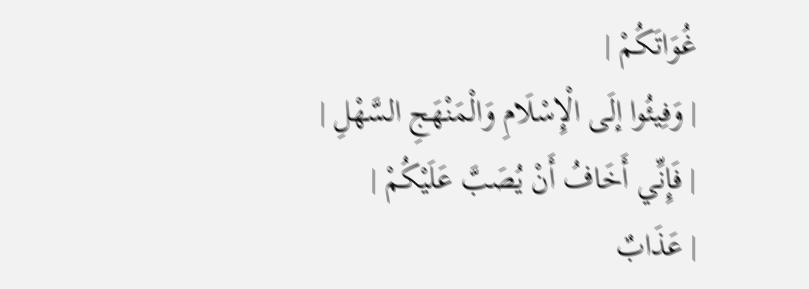غُوَاتَكُمْ |
| وَفِيئُوا إلَى الْإِسْلَامِ وَالْمَنْهَجِ السَّهْلِ |
| فَإِنِّي أَخَافُ أَنْ يُصَبَّ عَلَيْكُمْ |
| عَذَابٌ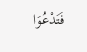فَتَدْعُوَا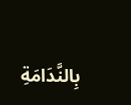بِالنَّدَامَةِ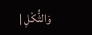وَالثُّكْلِ |